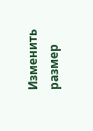Изменить размер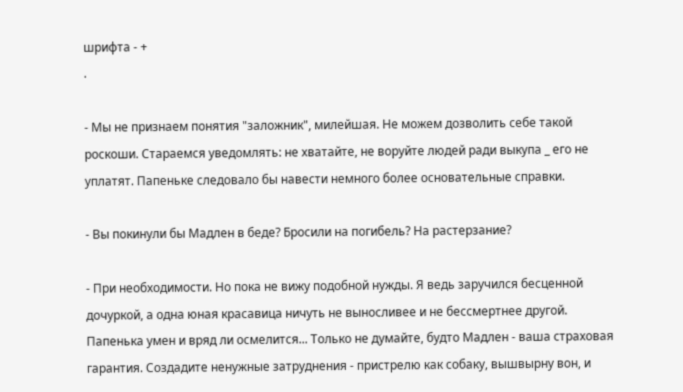шрифта - +
.

- Мы не признаем понятия "заложник", милейшая. Не можем дозволить себе такой роскоши. Стараемся уведомлять: не хватайте, не воруйте людей ради выкупа _ его не уплатят. Папеньке следовало бы навести немного более основательные справки.

- Вы покинули бы Мадлен в беде? Бросили на погибель? На растерзание?

- При необходимости. Но пока не вижу подобной нужды. Я ведь заручился бесценной дочуркой, а одна юная красавица ничуть не выносливее и не бессмертнее другой. Папенька умен и вряд ли осмелится... Только не думайте, будто Мадлен - ваша страховая гарантия. Создадите ненужные затруднения - пристрелю как собаку, вышвырну вон, и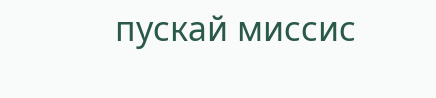пускай миссис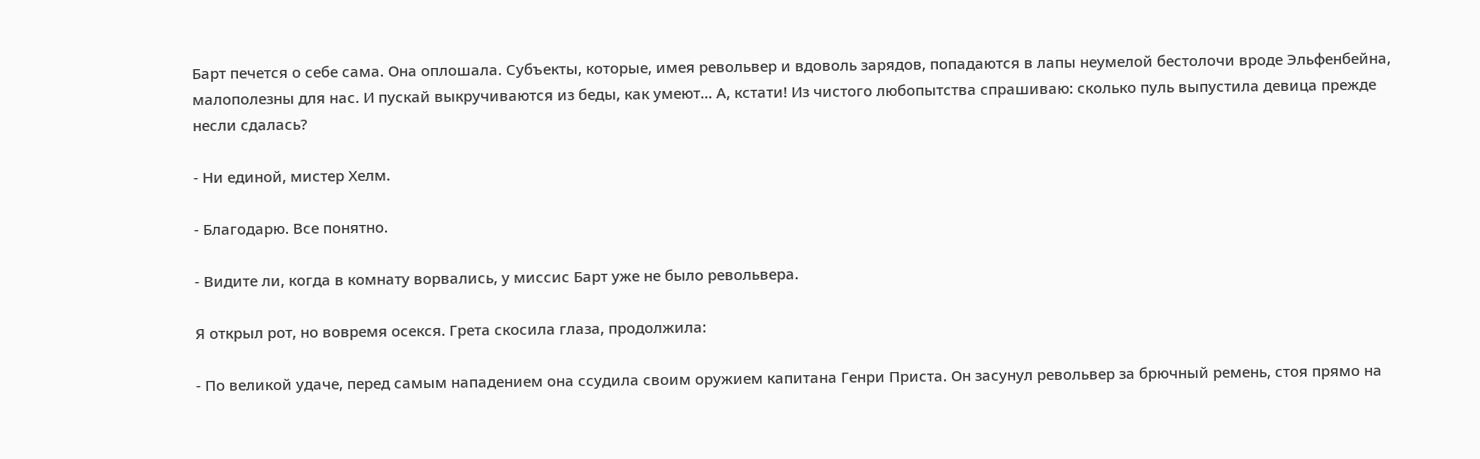Барт печется о себе сама. Она оплошала. Субъекты, которые, имея револьвер и вдоволь зарядов, попадаются в лапы неумелой бестолочи вроде Эльфенбейна, малополезны для нас. И пускай выкручиваются из беды, как умеют... А, кстати! Из чистого любопытства спрашиваю: сколько пуль выпустила девица прежде несли сдалась?

- Ни единой, мистер Хелм.

- Благодарю. Все понятно.

- Видите ли, когда в комнату ворвались, у миссис Барт уже не было револьвера.

Я открыл рот, но вовремя осекся. Грета скосила глаза, продолжила:

- По великой удаче, перед самым нападением она ссудила своим оружием капитана Генри Приста. Он засунул револьвер за брючный ремень, стоя прямо на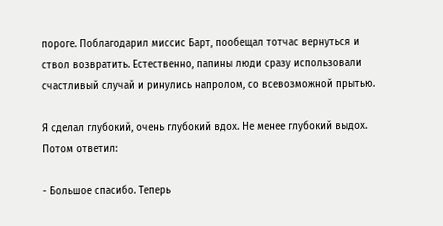пороге. Поблагодарил миссис Барт, пообещал тотчас вернуться и ствол возвратить. Естественно, папины люди сразу использовали счастливый случай и ринулись напролом, со всевозможной прытью.

Я сделал глубокий, очень глубокий вдох. Не менее глубокий выдох. Потом ответил:

- Большое спасибо. Теперь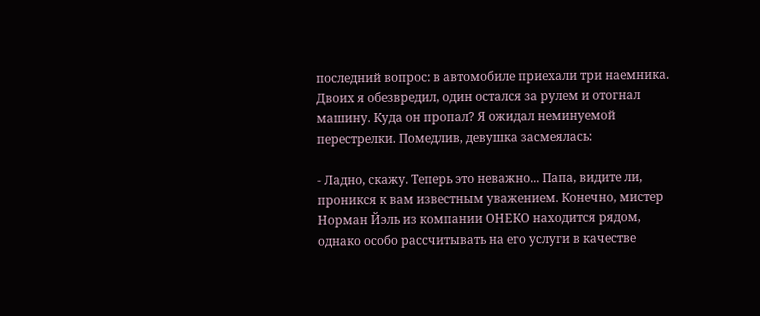последний вопрос: в автомобиле приехали три наемника. Двоих я обезвредил, один остался за рулем и отогнал машину. Куда он пропал? Я ожидал неминуемой перестрелки. Помедлив, девушка засмеялась:

- Ладно, скажу. Теперь это неважно... Папа, видите ли, проникся к вам известным уважением. Конечно, мистер Норман Йэль из компании ОНЕКО находится рядом, однако особо рассчитывать на его услуги в качестве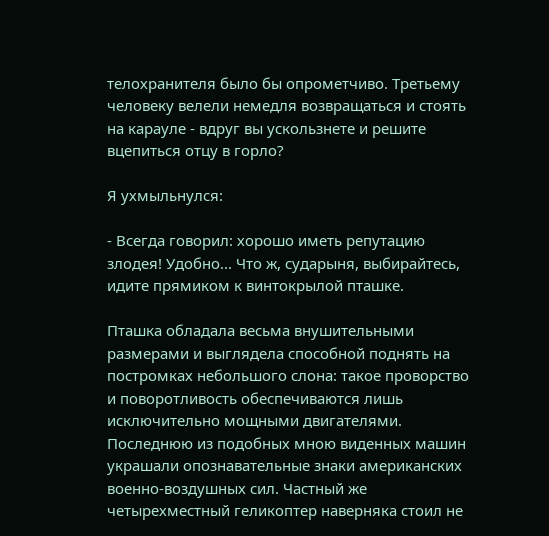телохранителя было бы опрометчиво. Третьему человеку велели немедля возвращаться и стоять на карауле - вдруг вы ускользнете и решите вцепиться отцу в горло?

Я ухмыльнулся:

- Всегда говорил: хорошо иметь репутацию злодея! Удобно... Что ж, сударыня, выбирайтесь, идите прямиком к винтокрылой пташке.

Пташка обладала весьма внушительными размерами и выглядела способной поднять на постромках небольшого слона: такое проворство и поворотливость обеспечиваются лишь исключительно мощными двигателями. Последнюю из подобных мною виденных машин украшали опознавательные знаки американских военно-воздушных сил. Частный же четырехместный геликоптер наверняка стоил не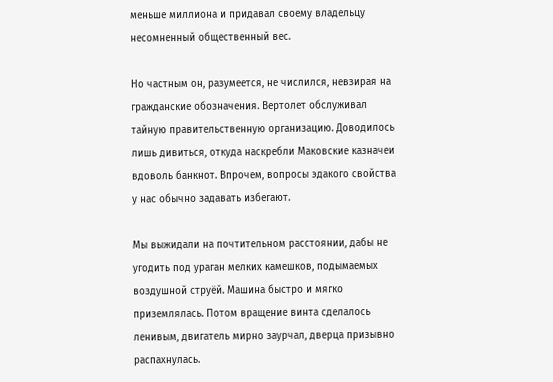меньше миллиона и придавал своему владельцу несомненный общественный вес.

Но частным он, разумеется, не числился, невзирая на гражданские обозначения. Вертолет обслуживал тайную правительственную организацию. Доводилось лишь дивиться, откуда наскребли Маковские казначеи вдоволь банкнот. Впрочем, вопросы эдакого свойства у нас обычно задавать избегают.

Мы выжидали на почтительном расстоянии, дабы не угодить под ураган мелких камешков, подымаемых воздушной струёй. Машина быстро и мягко приземлялась. Потом вращение винта сделалось ленивым, двигатель мирно заурчал, дверца призывно распахнулась.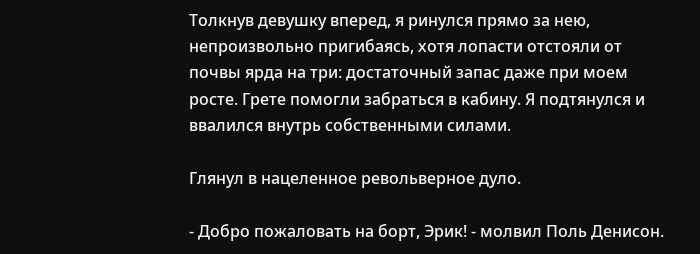Толкнув девушку вперед, я ринулся прямо за нею, непроизвольно пригибаясь, хотя лопасти отстояли от почвы ярда на три: достаточный запас даже при моем росте. Грете помогли забраться в кабину. Я подтянулся и ввалился внутрь собственными силами.

Глянул в нацеленное револьверное дуло.

- Добро пожаловать на борт, Эрик! - молвил Поль Денисон.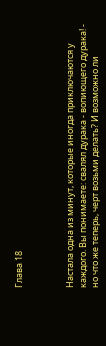Глава 18



Настала одна из минут, которые иногда приключаются у каждого. Вы понимаете: свалял дурака - вопиющего дурака! - но что же теперь, черт возьми делать? И возможно ли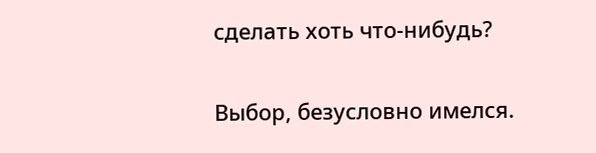сделать хоть что-нибудь?

Выбор, безусловно имелся.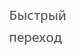Быстрый переход